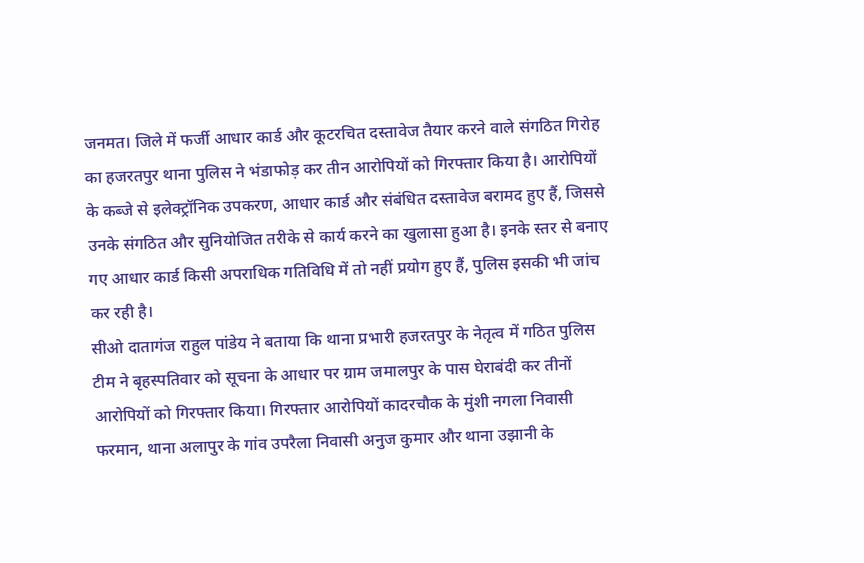जनमत। जिले में फर्जी आधार कार्ड और कूटरचित दस्तावेज तैयार करने वाले संगठित गिरोह का हजरतपुर थाना पुलिस ने भंडाफोड़ कर तीन आरोपियों को गिरफ्तार किया है। आरोपियों के कब्जे से इलेक्ट्रॉनिक उपकरण, आधार कार्ड और संबंधित दस्तावेज बरामद हुए हैं, जिससे उनके संगठित और सुनियोजित तरीके से कार्य करने का खुलासा हुआ है। इनके स्तर से बनाए गए आधार कार्ड किसी अपराधिक गतिविधि में तो नहीं प्रयोग हुए हैं, पुलिस इसकी भी जांच कर रही है।
सीओ दातागंज राहुल पांडेय ने बताया कि थाना प्रभारी हजरतपुर के नेतृत्व में गठित पुलिस टीम ने बृहस्पतिवार को सूचना के आधार पर ग्राम जमालपुर के पास घेराबंदी कर तीनों आरोपियों को गिरफ्तार किया। गिरफ्तार आरोपियों कादरचौक के मुंशी नगला निवासी फरमान, थाना अलापुर के गांव उपरैला निवासी अनुज कुमार और थाना उझानी के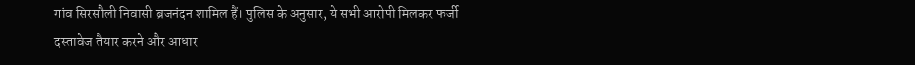गांव सिरसौली निवासी ब्रजनंदन शामिल हैं। पुलिस के अनुसार, ये सभी आरोपी मिलकर फर्जी दस्तावेज तैयार करने और आधार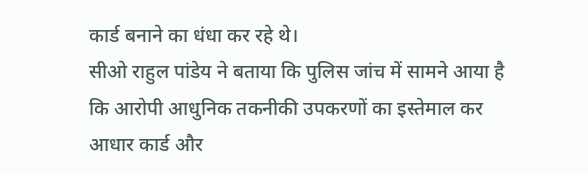कार्ड बनाने का धंधा कर रहे थे।
सीओ राहुल पांडेय ने बताया कि पुलिस जांच में सामने आया है कि आरोपी आधुनिक तकनीकी उपकरणों का इस्तेमाल कर आधार कार्ड और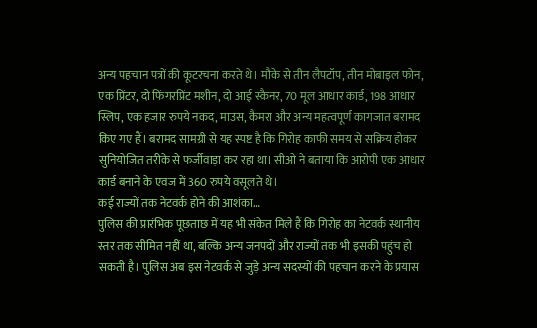अन्य पहचान पत्रों की कूटरचना करते थे। मौके से तीन लैपटॉप, तीन मोबाइल फोन, एक प्रिंटर, दो फिंगरप्रिंट मशीन, दो आई स्कैनर, 70 मूल आधार कार्ड, 198 आधार स्लिप, एक हजार रुपये नकद, माउस, कैमरा और अन्य महत्वपूर्ण कागजात बरामद किए गए हैं। बरामद सामग्री से यह स्पष्ट है कि गिरोह काफी समय से सक्रिय होकर सुनियोजित तरीके से फर्जीवाड़ा कर रहा था। सीओ ने बताया कि आरोपी एक आधार कार्ड बनाने के एवज में 360 रुपये वसूलते थे।
कई राज्यों तक नेटवर्क होने की आशंका…
पुलिस की प्रारंभिक पूछताछ में यह भी संकेत मिले हैं कि गिरोह का नेटवर्क स्थानीय स्तर तक सीमित नहीं था, बल्कि अन्य जनपदों और राज्यों तक भी इसकी पहुंच हो सकती है। पुलिस अब इस नेटवर्क से जुड़े अन्य सदस्यों की पहचान करने के प्रयास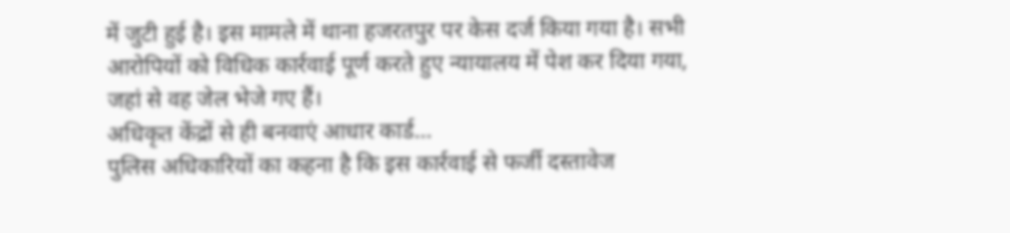में जुटी हुई है। इस मामले में थाना हजरतपुर पर केस दर्ज किया गया है। सभी आरोपियों को विधिक कार्रवाई पूर्ण करते हुए न्यायालय में पेश कर दिया गया, जहां से वह जेल भेजे गए हैं।
अधिकृत केंद्रों से ही बनवाएं आधार कार्ड…
पुलिस अधिकारियों का कहना है कि इस कार्रवाई से फर्जी दस्तावेज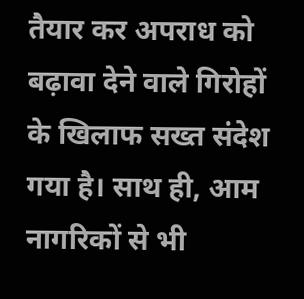तैयार कर अपराध को बढ़ावा देने वाले गिरोहों के खिलाफ सख्त संदेश गया है। साथ ही, आम नागरिकों से भी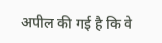अपील की गई है कि वे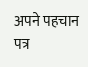अपने पहचान पत्र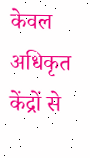केवल अधिकृत केंद्रों से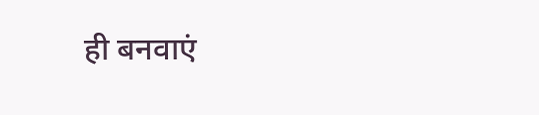ही बनवाएं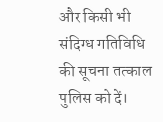और किसी भी संदिग्ध गतिविधि की सूचना तत्काल पुलिस को दें।